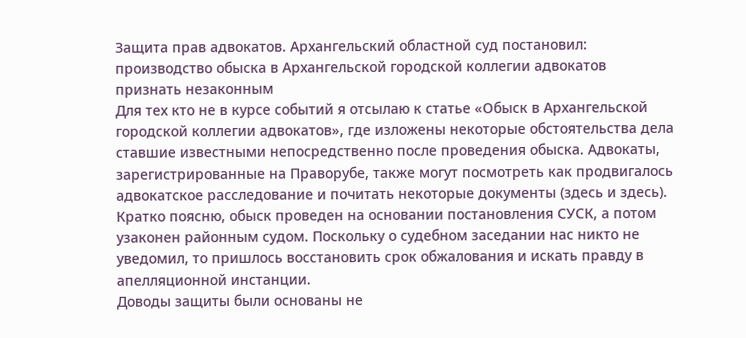Защита прав адвокатов. Архангельский областной суд постановил: производство обыска в Архангельской городской коллегии адвокатов признать незаконным
Для тех кто не в курсе событий я отсылаю к статье «Обыск в Архангельской городской коллегии адвокатов», где изложены некоторые обстоятельства дела ставшие известными непосредственно после проведения обыска. Адвокаты, зарегистрированные на Праворубе, также могут посмотреть как продвигалось адвокатское расследование и почитать некоторые документы (здесь и здесь).
Кратко поясню, обыск проведен на основании постановления СУСК, а потом узаконен районным судом. Поскольку о судебном заседании нас никто не уведомил, то пришлось восстановить срок обжалования и искать правду в апелляционной инстанции.
Доводы защиты были основаны не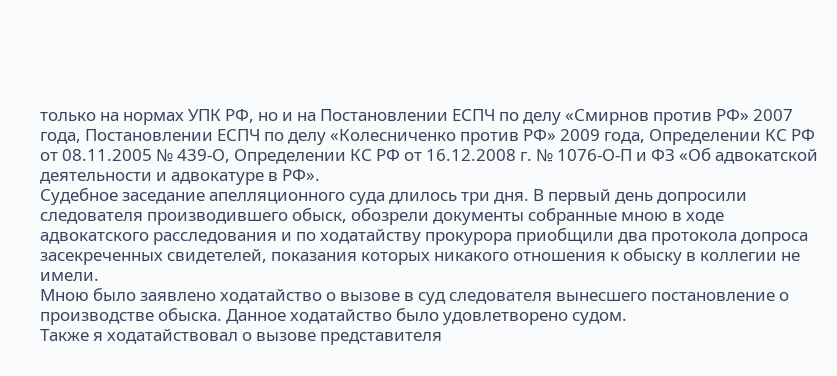только на нормах УПК РФ, но и на Постановлении ЕСПЧ по делу «Смирнов против РФ» 2007 года, Постановлении ЕСПЧ по делу «Колесниченко против РФ» 2009 года, Определении КС РФ от 08.11.2005 № 439-О, Определении КС РФ от 16.12.2008 г. № 1076-О-П и ФЗ «Об адвокатской деятельности и адвокатуре в РФ».
Судебное заседание апелляционного суда длилось три дня. В первый день допросили следователя производившего обыск, обозрели документы собранные мною в ходе адвокатского расследования и по ходатайству прокурора приобщили два протокола допроса засекреченных свидетелей, показания которых никакого отношения к обыску в коллегии не имели.
Мною было заявлено ходатайство о вызове в суд следователя вынесшего постановление о производстве обыска. Данное ходатайство было удовлетворено судом.
Также я ходатайствовал о вызове представителя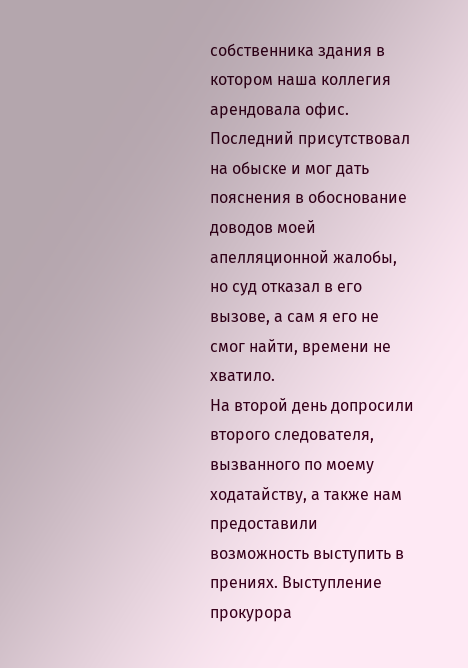собственника здания в котором наша коллегия арендовала офис. Последний присутствовал на обыске и мог дать пояснения в обоснование доводов моей апелляционной жалобы, но суд отказал в его вызове, а сам я его не смог найти, времени не хватило.
На второй день допросили второго следователя, вызванного по моему ходатайству, а также нам предоставили возможность выступить в прениях. Выступление прокурора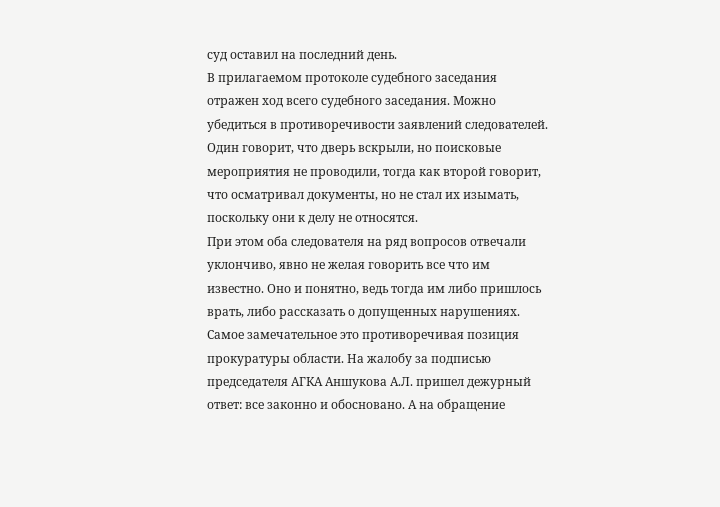суд оставил на последний день.
В прилагаемом протоколе судебного заседания отражен ход всего судебного заседания. Можно убедиться в противоречивости заявлений следователей. Один говорит, что дверь вскрыли, но поисковые мероприятия не проводили, тогда как второй говорит, что осматривал документы, но не стал их изымать, поскольку они к делу не относятся.
При этом оба следователя на ряд вопросов отвечали уклончиво, явно не желая говорить все что им известно. Оно и понятно, ведь тогда им либо пришлось врать, либо рассказать о допущенных нарушениях.
Самое замечательное это противоречивая позиция прокуратуры области. На жалобу за подписью председателя АГКА Аншукова А.Л. пришел дежурный ответ: все законно и обосновано. А на обращение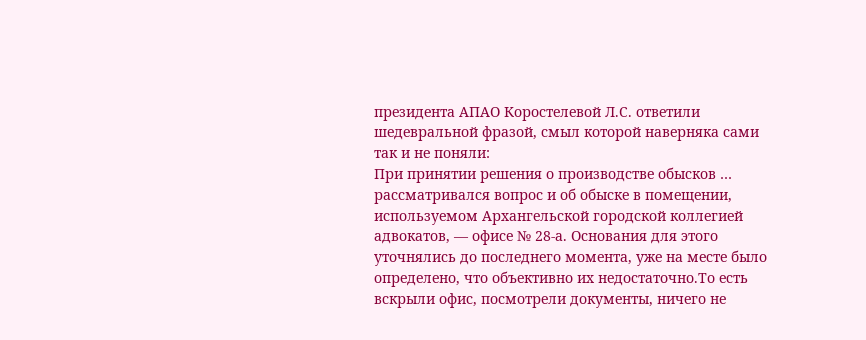президента АПАО Коростелевой Л.С. ответили шедевральной фразой, смыл которой наверняка сами так и не поняли:
При принятии решения о производстве обысков … рассматривался вопрос и об обыске в помещении, используемом Архангельской городской коллегией адвокатов, — офисе № 28-а. Основания для этого уточнялись до последнего момента, уже на месте было определено, что объективно их недостаточно.То есть вскрыли офис, посмотрели документы, ничего не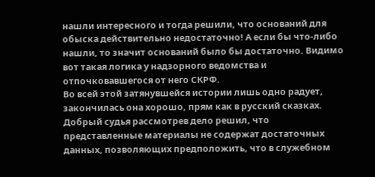нашли интересного и тогда решили, что оснований для обыска действительно недостаточно! А если бы что-либо нашли, то значит оснований было бы достаточно. Видимо вот такая логика у надзорного ведомства и отпочковавшегося от него СКРФ.
Во всей этой затянувшейся истории лишь одно радует, закончилась она хорошо, прям как в русский сказках. Добрый судья рассмотрев дело решил, что
представленные материалы не содержат достаточных данных, позволяющих предположить, что в служебном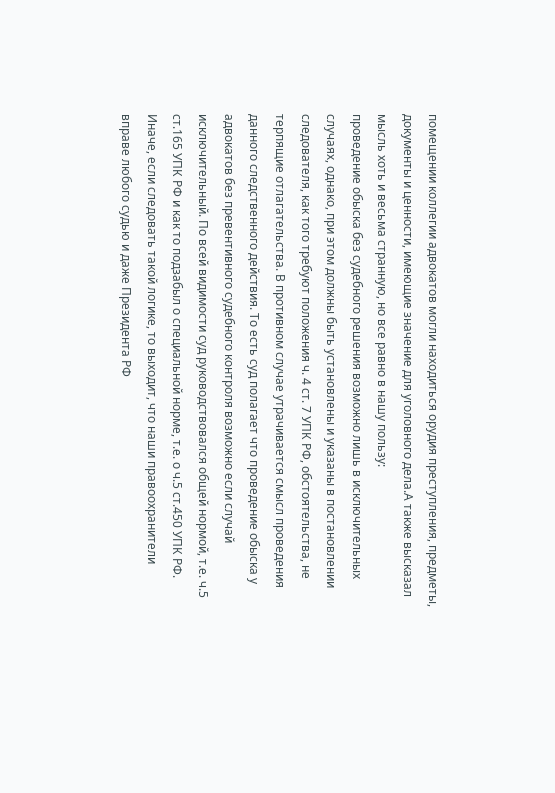помещении коллегии адвокатов могли находиться орудия преступления, предметы, документы и ценности, имеющие значение для уголовного дела.А также высказал мысль хоть и весьма странную, но все равно в нашу пользу:
проведение обыска без судебного решения возможно лишь в исключительных случаях, однако, при этом должны быть установлены и указаны в постановлении следователя, как того требуют положения ч. 4 ст. 7 УПК РФ, обстоятельства, не терпящие отлагательства. В противном случае утрачивается смысл проведения данного следственного действия. То есть суд полагает что проведение обыска у адвокатов без превентивного судебного контроля возможно если случай исключительный. По всей видимости суд руководствовался общей нормой, т.е. ч.5 ст.165 УПК РФ и как то подзабыл о специальной норме, т.е. о ч.5 ст.450 УПК РФ.
Иначе, если следовать такой логике, то выходит, что наши правоохранители вправе любого судью и даже Президента РФ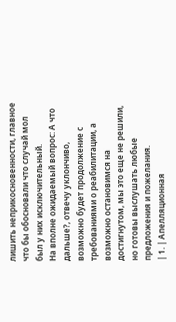лишить неприкосновенности, главное что бы обосновали что случай мол был у них исключительный.
На вполне ожидаемый вопрос: А что дальше?, отвечу уклончиво, возможно будет продолжение с требованиями о реабилитации, а возможно остановимся на достигнутом, мы это еще не решили, но готовы выслушать любые предложения и пожелания.
| 1. | Апелляционная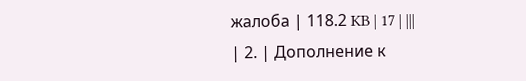жалоба | 118.2 KB | 17 | |||
| 2. | Дополнение к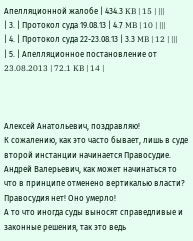Апелляционной жалобе | 434.3 KB | 15 | |||
| 3. | Протокол суда 19.08.13 | 4.7 MB | 10 | |||
| 4. | Протокол суда 22-23.08.13 | 3.3 MB | 12 | |||
| 5. | Апелляционное постановление от 23.08.2013 | 72.1 KB | 14 |



Алексей Анатольевич, поздравляю!
К сожалению, как это часто бывает, лишь в суде второй инстанции начинается Правосудие.
Андрей Валерьевич, как может начинаться то что в принципе отменено вертикалью власти? Правосудия нет! Оно умерло!
А то что иногда суды выносят справедливые и законные решения, так это ведь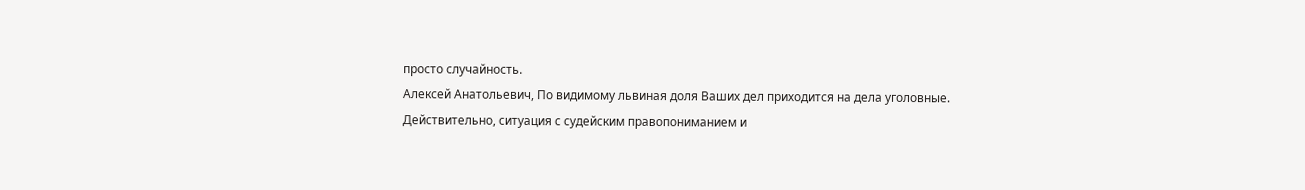просто случайность.
Алексей Анатольевич, По видимому львиная доля Ваших дел приходится на дела уголовные. Действительно, ситуация с судейским правопониманием и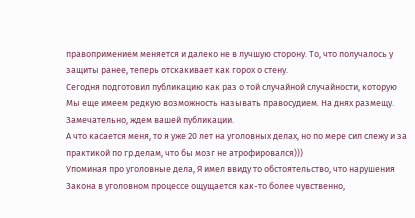правопримением меняется и далеко не в лучшую сторону. То, что получалось у защиты ранее, теперь отскакивает как горох о стену.
Сегодня подготовил публикацию как раз о той случайной случайности, которую Мы еще имеем редкую возможность называть правосудием. На днях размещу.
Замечательно, ждем вашей публикации.
А что касается меня, то я уже 20 лет на уголовных делах, но по мере сил слежу и за практикой по гр.делам, что бы мозг не атрофировался)))
Упоминая про уголовные дела, Я имел ввиду то обстоятельство, что нарушения Закона в уголовном процессе ощущается как-то более чувственно,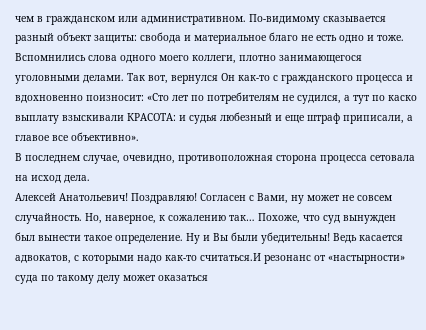чем в гражданском или административном. По-видимому сказывается разный объект защиты: свобода и материальное благо не есть одно и тоже.
Вспомнились слова одного моего коллеги, плотно занимающегося уголовными делами. Так вот, вернулся Он как-то с гражданского процесса и вдохновенно поизносит: «Сто лет по потребителям не судился, а тут по каско выплату взыскивали КРАСОТА: и судья любезный и еще штраф приписали, а главое все объективно».
В последнем случае, очевидно, противоположная сторона процесса сетовала на исход дела.
Алексей Анатольевич! Поздравляю! Согласен с Вами, ну может не совсем случайность. Но, наверное, к сожалению так… Похоже, что суд вынужден был вынести такое определение. Ну и Вы были убедительны! Ведь касается адвокатов, с которыми надо как-то считаться.И резонанс от «настырности» суда по такому делу может оказаться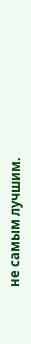не самым лучшим.